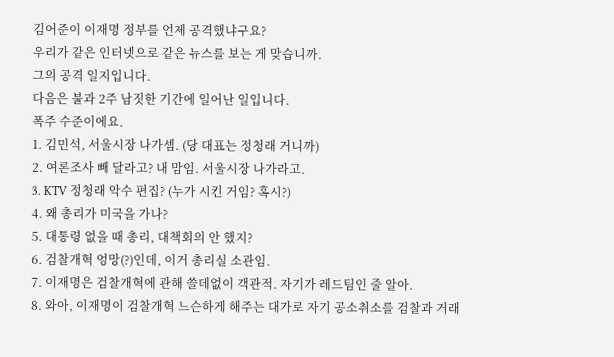김어준이 이재명 정부를 언제 공격했냐구요?
우리가 같은 인터넷으로 같은 뉴스를 보는 게 맞습니까.
그의 공격 일지입니다.
다음은 불과 2주 남짓한 기간에 일어난 일입니다.
폭주 수준이에요.
1. 김민석, 서울시장 나가셈. (당 대표는 정청래 거니까)
2. 여론조사 빼 달라고? 내 맘임. 서울시장 나가라고.
3. KTV 정청래 악수 편집? (누가 시킨 거임? 혹시?)
4. 왜 총리가 미국을 가나?
5. 대통령 없을 때 총리, 대책회의 안 했지?
6. 검찰개혁 엉망(?)인데, 이거 총리실 소관임.
7. 이재명은 검찰개혁에 관해 쓸데없이 객관적. 자기가 레드팀인 줄 알아.
8. 와아, 이재명이 검찰개혁 느슨하게 해주는 대가로 자기 공소취소를 검찰과 거래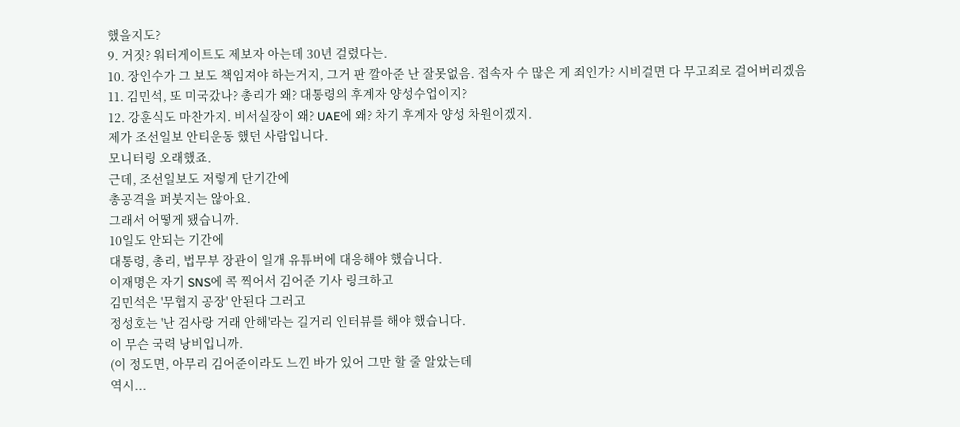했을지도?
9. 거짓? 워터게이트도 제보자 아는데 30년 걸렸다는.
10. 장인수가 그 보도 책임져야 하는거지, 그거 판 깔아준 난 잘못없음. 접속자 수 많은 게 죄인가? 시비걸면 다 무고죄로 걸어버리겠음
11. 김민석, 또 미국갔나? 총리가 왜? 대통령의 후계자 양성수업이지?
12. 강훈식도 마찬가지. 비서실장이 왜? UAE에 왜? 차기 후계자 양성 차원이겠지.
제가 조선일보 안티운동 했던 사람입니다.
모니터링 오래했죠.
근데, 조선일보도 저렇게 단기간에
총공격을 퍼붓지는 않아요.
그래서 어떻게 됐습니까.
10일도 안되는 기간에
대통령, 총리, 법무부 장관이 일개 유튜버에 대응해야 했습니다.
이재명은 자기 SNS에 콕 찍어서 김어준 기사 링크하고
김민석은 '무협지 공장' 안된다 그러고
정성호는 '난 검사랑 거래 안해'라는 길거리 인터뷰를 해야 했습니다.
이 무슨 국력 낭비입니까.
(이 정도면, 아무리 김어준이라도 느낀 바가 있어 그만 할 줄 알았는데
역시...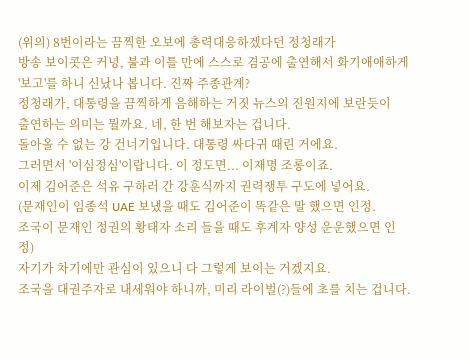(위의) 8번이라는 끔찍한 오보에 총력대응하겠다던 정청래가
방송 보이콧은 커녕, 불과 이틀 만에 스스로 겸공에 출연해서 화기애애하게
'보고'를 하니 신났나 봅니다. 진짜 주종관계?
정청래가, 대통령을 끔찍하게 음해하는 거짓 뉴스의 진원지에 보란듯이
출연하는 의미는 뭘까요. 네, 한 번 해보자는 겁니다.
돌아올 수 없는 강 건너기입니다. 대통령 싸다귀 때린 거에요.
그러면서 '이심정심'이랍니다. 이 정도면... 이재명 조롱이죠.
이제 김어준은 석유 구하러 간 강훈식까지 권력쟁투 구도에 넣어요.
(문재인이 임종석 UAE 보냈을 때도 김어준이 똑같은 말 했으면 인정.
조국이 문재인 정권의 황태자 소리 들을 때도 후계자 양성 운운했으면 인정)
자기가 차기에만 관심이 있으니 다 그렇게 보이는 거겠지요.
조국을 대권주자로 내세워야 하니까, 미리 라이벌(?)들에 초를 치는 겁니다.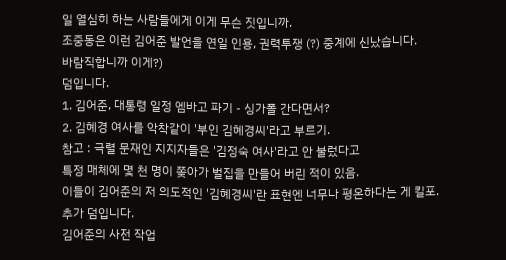일 열심히 하는 사람들에게 이게 무슨 짓입니까.
조중동은 이런 김어준 발언을 연일 인용, 권력투쟁 (?) 중계에 신났습니다.
바람직합니까 이게?)
덤입니다.
1. 김어준, 대통령 일정 엠바고 파기 - 싱가폴 간다면서?
2. 김혜경 여사를 악착같이 '부인 김혜경씨'라고 부르기.
참고 : 극렬 문재인 지지자들은 '김정숙 여사'라고 안 불렀다고
특정 매체에 몇 천 명이 쫒아가 벌집을 만들어 버린 적이 있음.
이들이 김어준의 저 의도적인 '김혜경씨'란 표현엔 너무나 평온하다는 게 킬포.
추가 덤입니다.
김어준의 사전 작업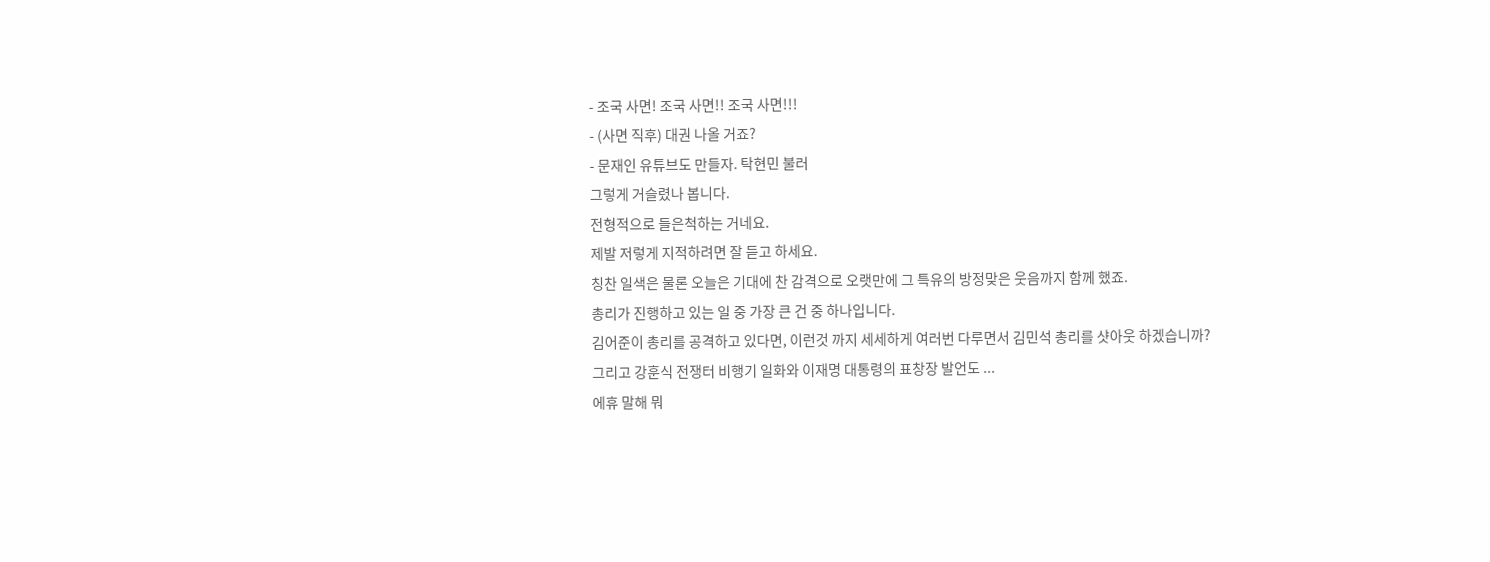- 조국 사면! 조국 사면!! 조국 사면!!!
- (사면 직후) 대권 나올 거죠?
- 문재인 유튜브도 만들자. 탁현민 불러
그렇게 거슬렸나 봅니다.
전형적으로 들은척하는 거네요.
제발 저렇게 지적하려면 잘 듣고 하세요.
칭찬 일색은 물론 오늘은 기대에 찬 감격으로 오랫만에 그 특유의 방정맞은 웃음까지 함께 했죠.
총리가 진행하고 있는 일 중 가장 큰 건 중 하나입니다.
김어준이 총리를 공격하고 있다면, 이런것 까지 세세하게 여러번 다루면서 김민석 총리를 샷아웃 하겠습니까?
그리고 강훈식 전쟁터 비행기 일화와 이재명 대통령의 표창장 발언도 ...
에휴 말해 뭐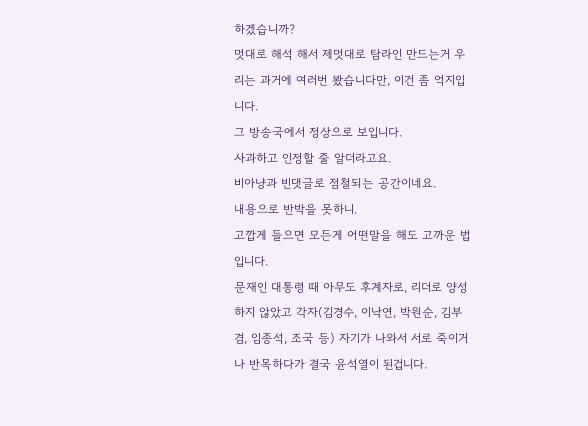하겠습니까?
멋대로 해석 해서 제멋대로 탐라인 만드는거 우리는 과거에 여러번 봤습니다만, 이건 좀 억지입니다.
그 방송국에서 정상으로 보입니다.
사과하고 인정할 줄 알더라고요.
비아냥과 빈댓글로 점철되는 공간이네요.
내용으로 반박을 못하니.
고깝게 들으면 모든게 어떤말을 해도 고까운 법입니다.
문재인 대통령 때 아무도 후계자로, 리더로 양성하지 않았고 각자(김경수, 이낙연, 박원순, 김부겸, 임종석, 조국 등) 자기가 나와서 서로 죽이거나 반목하다가 결국 윤석열이 된겁니다.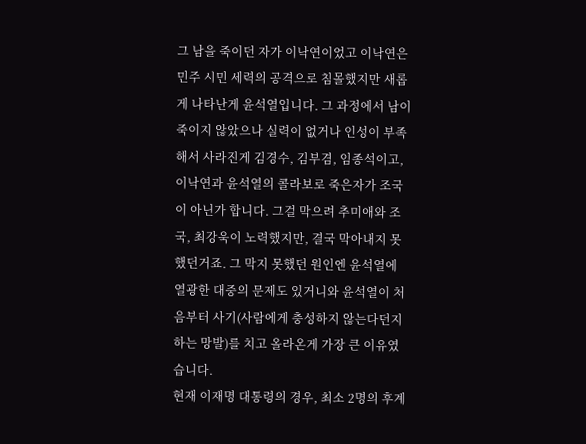그 남을 죽이던 자가 이낙연이었고 이낙연은 민주 시민 세력의 공격으로 침몰했지만 새롭게 나타난게 윤석열입니다. 그 과정에서 남이 죽이지 않았으나 실력이 없거나 인성이 부족해서 사라진게 김경수, 김부겸, 임종석이고, 이낙연과 윤석열의 콜라보로 죽은자가 조국이 아닌가 합니다. 그걸 막으려 추미애와 조국, 최강욱이 노력했지만, 결국 막아내지 못했던거죠. 그 막지 못했던 원인엔 윤석열에 열광한 대중의 문제도 있거니와 윤석열이 처음부터 사기(사람에게 충성하지 않는다던지 하는 망발)를 치고 올라온게 가장 큰 이유였습니다.
현재 이재명 대통령의 경우, 최소 2명의 후계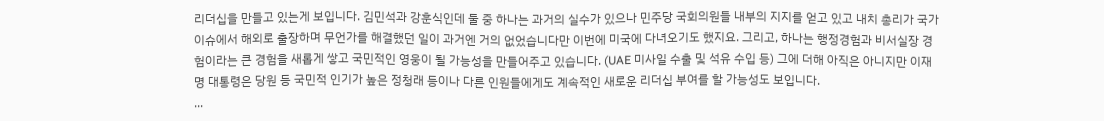리더십을 만들고 있는게 보입니다. 김민석과 강훈식인데 둘 중 하나는 과거의 실수가 있으나 민주당 국회의원들 내부의 지지를 얻고 있고 내치 총리가 국가 이슈에서 해외로 출장하며 무언가를 해결했던 일이 과거엔 거의 없었습니다만 이번에 미국에 다녀오기도 했지요. 그리고, 하나는 행정경험과 비서실장 경험이라는 큰 경험을 새롭게 쌓고 국민적인 영웅이 될 가능성을 만들어주고 있습니다. (UAE 미사일 수출 및 석유 수입 등) 그에 더해 아직은 아니지만 이재명 대통령은 당원 등 국민적 인기가 높은 정청래 등이나 다른 인원들에게도 계속적인 새로운 리더십 부여를 할 가능성도 보입니다.
...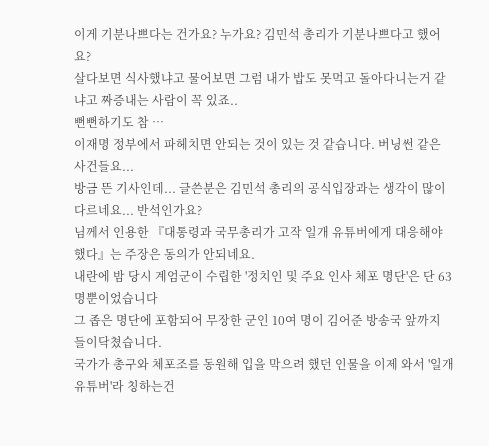이게 기분나쁘다는 건가요? 누가요? 김민석 총리가 기분나쁘다고 했어요?
살다보면 식사했냐고 물어보면 그럼 내가 밥도 못먹고 돌아다니는거 같냐고 짜증내는 사람이 꼭 있죠..
뻔뻔하기도 참 …
이재명 정부에서 파헤치면 안되는 것이 있는 것 같습니다. 버닝썬 같은 사건들요...
방금 뜬 기사인데... 글쓴분은 김민석 총리의 공식입장과는 생각이 많이 다르네요... 반석인가요?
님께서 인용한 『대통령과 국무총리가 고작 일개 유튜버에게 대응해야 했다』는 주장은 동의가 안되네요.
내란에 밤 당시 계엄군이 수립한 '정치인 및 주요 인사 체포 명단'은 단 63명뿐이었습니다
그 좁은 명단에 포함되어 무장한 군인 10여 명이 김어준 방송국 앞까지 들이닥쳤습니다.
국가가 총구와 체포조를 동원해 입을 막으려 했던 인물을 이제 와서 '일개 유튜버'라 칭하는건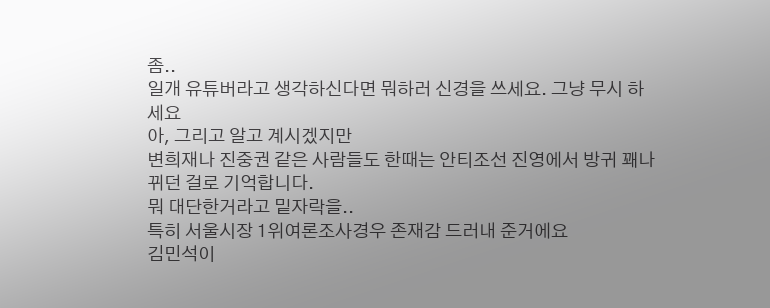좀..
일개 유튜버라고 생각하신다면 뭐하러 신경을 쓰세요. 그냥 무시 하세요
아, 그리고 알고 계시겠지만
변희재나 진중권 같은 사람들도 한때는 안티조선 진영에서 방귀 꽤나 뀌던 걸로 기억합니다.
뭐 대단한거라고 밑자락을..
특히 서울시장 1위여론조사경우 존재감 드러내 준거에요
김민석이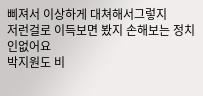삐져서 이상하게 대쳐해서그렇지
저런걸로 이득보면 봤지 손해보는 정치인없어요
박지원도 비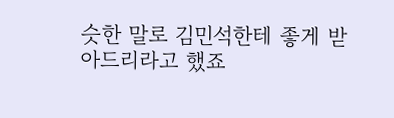슷한 말로 김민석한테 좋게 받아드리라고 했죠